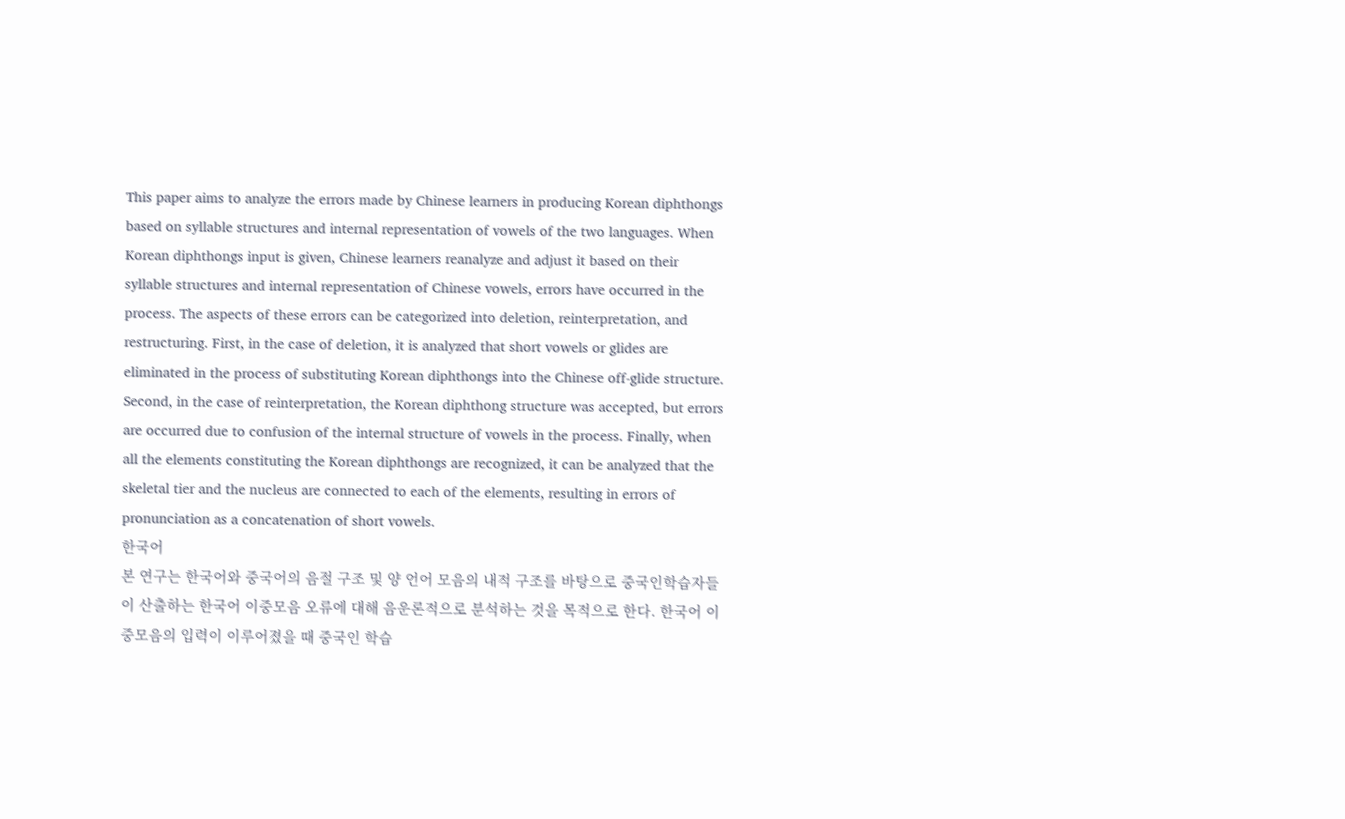This paper aims to analyze the errors made by Chinese learners in producing Korean diphthongs based on syllable structures and internal representation of vowels of the two languages. When Korean diphthongs input is given, Chinese learners reanalyze and adjust it based on their syllable structures and internal representation of Chinese vowels, errors have occurred in the process. The aspects of these errors can be categorized into deletion, reinterpretation, and restructuring. First, in the case of deletion, it is analyzed that short vowels or glides are eliminated in the process of substituting Korean diphthongs into the Chinese off-glide structure. Second, in the case of reinterpretation, the Korean diphthong structure was accepted, but errors are occurred due to confusion of the internal structure of vowels in the process. Finally, when all the elements constituting the Korean diphthongs are recognized, it can be analyzed that the skeletal tier and the nucleus are connected to each of the elements, resulting in errors of pronunciation as a concatenation of short vowels.
한국어
본 연구는 한국어와 중국어의 음절 구조 및 양 언어 모음의 내적 구조를 바탕으로 중국인학습자들이 산출하는 한국어 이중모음 오류에 대해 음운론적으로 분석하는 것을 목적으로 한다. 한국어 이중모음의 입력이 이루어졌을 때 중국인 학습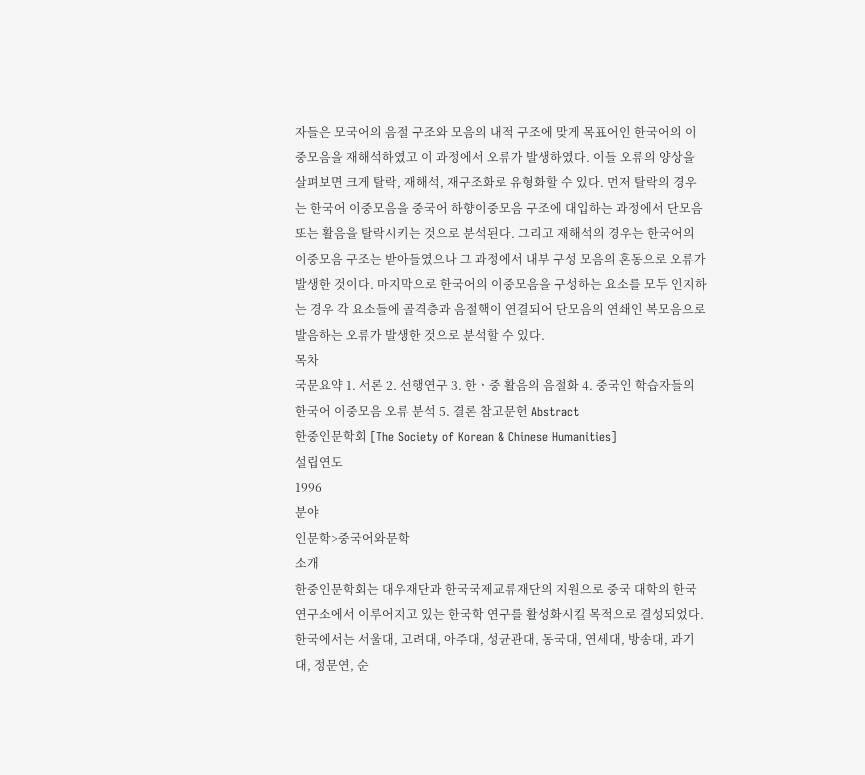자들은 모국어의 음절 구조와 모음의 내적 구조에 맞게 목표어인 한국어의 이중모음을 재해석하였고 이 과정에서 오류가 발생하였다. 이들 오류의 양상을 살펴보면 크게 탈락, 재해석, 재구조화로 유형화할 수 있다. 먼저 탈락의 경우는 한국어 이중모음을 중국어 하향이중모음 구조에 대입하는 과정에서 단모음 또는 활음을 탈락시키는 것으로 분석된다. 그리고 재해석의 경우는 한국어의 이중모음 구조는 받아들였으나 그 과정에서 내부 구성 모음의 혼동으로 오류가 발생한 것이다. 마지막으로 한국어의 이중모음을 구성하는 요소를 모두 인지하는 경우 각 요소들에 골격층과 음절핵이 연결되어 단모음의 연쇄인 복모음으로 발음하는 오류가 발생한 것으로 분석할 수 있다.
목차
국문요약 1. 서론 2. 선행연구 3. 한ㆍ중 활음의 음절화 4. 중국인 학습자들의 한국어 이중모음 오류 분석 5. 결론 참고문헌 Abstract
한중인문학회 [The Society of Korean & Chinese Humanities]
설립연도
1996
분야
인문학>중국어와문학
소개
한중인문학회는 대우재단과 한국국제교류재단의 지원으로 중국 대학의 한국연구소에서 이루어지고 있는 한국학 연구를 활성화시킬 목적으로 결성되었다. 한국에서는 서울대, 고려대, 아주대, 성균관대, 동국대, 연세대, 방송대, 과기대, 정문연, 순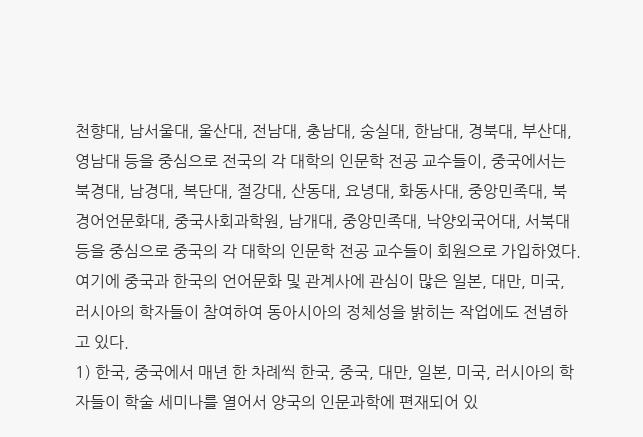천향대, 남서울대, 울산대, 전남대, 충남대, 숭실대, 한남대, 경북대, 부산대, 영남대 등을 중심으로 전국의 각 대학의 인문학 전공 교수들이, 중국에서는 북경대, 남경대, 복단대, 절강대, 산동대, 요녕대, 화동사대, 중앙민족대, 북경어언문화대, 중국사회과학원, 남개대, 중앙민족대, 낙양외국어대, 서북대 등을 중심으로 중국의 각 대학의 인문학 전공 교수들이 회원으로 가입하였다.
여기에 중국과 한국의 언어문화 및 관계사에 관심이 많은 일본, 대만, 미국, 러시아의 학자들이 참여하여 동아시아의 정체성을 밝히는 작업에도 전념하고 있다.
1) 한국, 중국에서 매년 한 차례씩 한국, 중국, 대만, 일본, 미국, 러시아의 학자들이 학술 세미나를 열어서 양국의 인문과학에 편재되어 있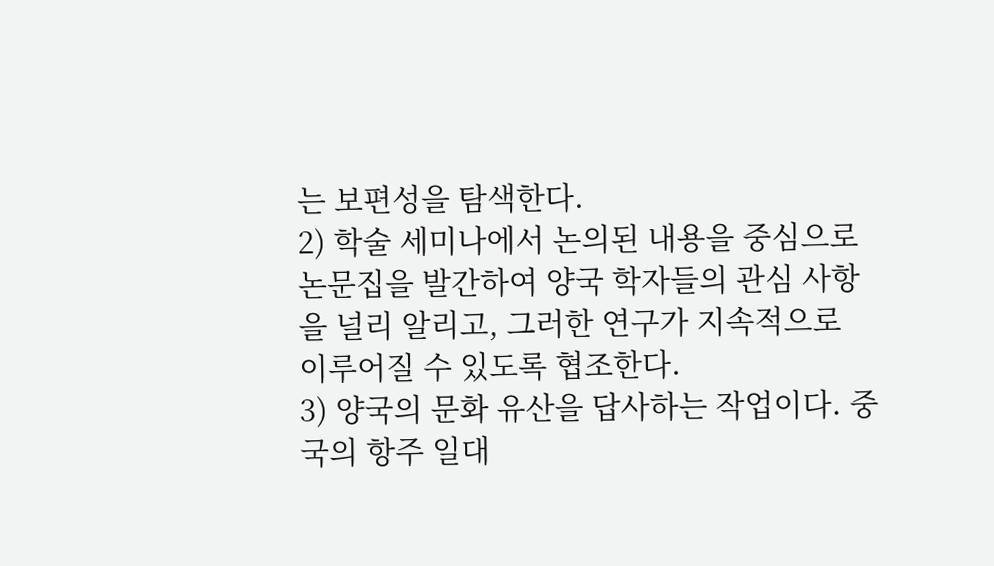는 보편성을 탐색한다.
2) 학술 세미나에서 논의된 내용을 중심으로 논문집을 발간하여 양국 학자들의 관심 사항을 널리 알리고, 그러한 연구가 지속적으로 이루어질 수 있도록 협조한다.
3) 양국의 문화 유산을 답사하는 작업이다. 중국의 항주 일대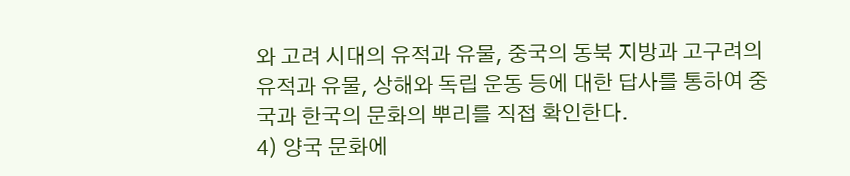와 고려 시대의 유적과 유물, 중국의 동북 지방과 고구려의 유적과 유물, 상해와 독립 운동 등에 대한 답사를 통하여 중국과 한국의 문화의 뿌리를 직접 확인한다.
4) 양국 문화에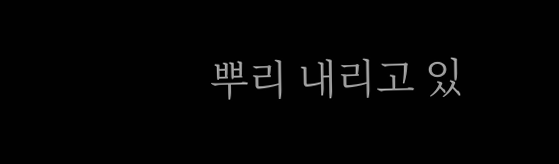뿌리 내리고 있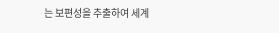는 보편성을 추출하여 세계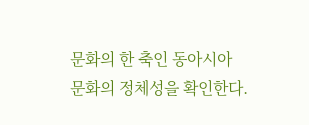문화의 한 축인 동아시아 문화의 정체성을 확인한다.